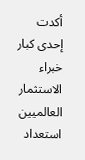أكدت إحدى كبار خبراء الاستثمار العالميين استعداد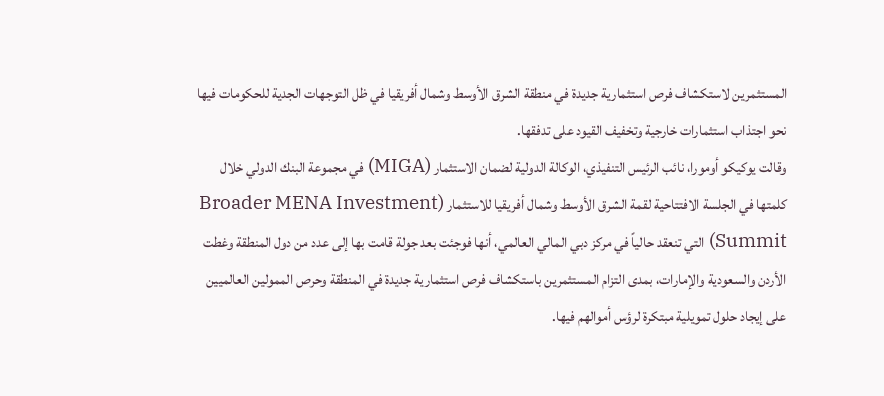المستثمرين لاستكشاف فرص استثمارية جديدة في منطقة الشرق الأوسط وشمال أفريقيا في ظل التوجهات الجدية للحكومات فيها نحو اجتذاب استثمارات خارجية وتخفيف القيود على تدفقها.
وقالت يوكيكو أومورا، نائب الرئيس التنفيذي، الوكالة الدولية لضمان الاستثمار (MIGA) في مجموعة البنك الدولي خلال كلمتها في الجلسة الافتتاحية لقمة الشرق الأوسط وشمال أفريقيا للاستثمار (Broader MENA Investment Summit) التي تنعقد حالياً في مركز دبي المالي العالمي، أنها فوجئت بعد جولة قامت بها إلى عدد من دول المنطقة وغطت الأردن والسعودية والإمارات، بمدى التزام المستثمرين باستكشاف فرص استثمارية جديدة في المنطقة وحرص الممولين العالميين على إيجاد حلول تمويلية مبتكرة لرؤس أموالهم فيها.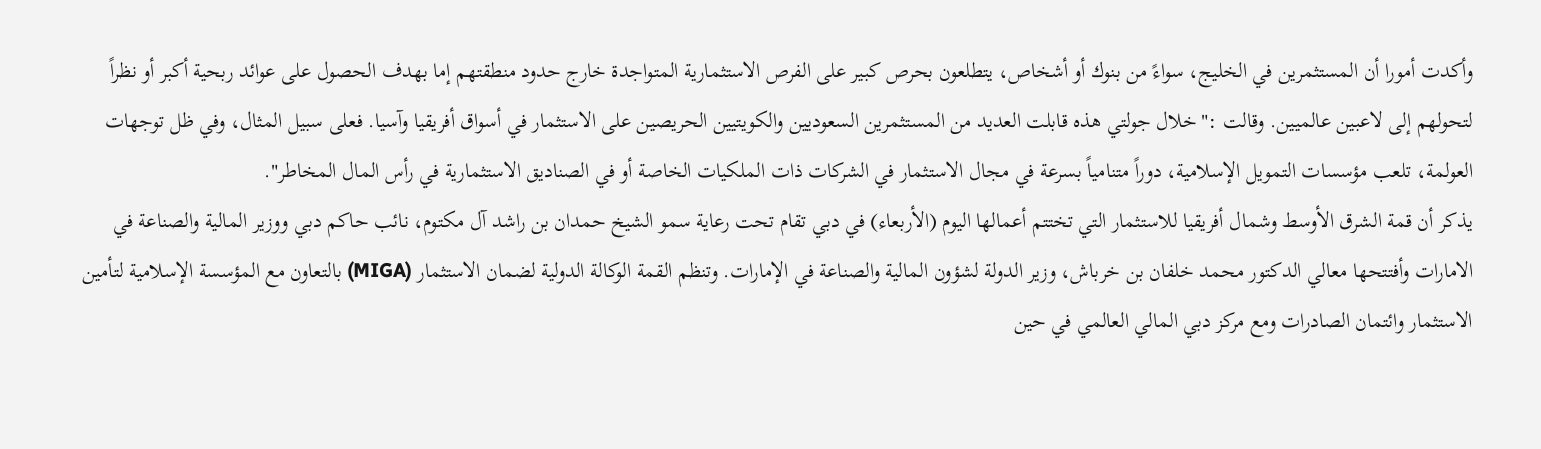وأكدت أمورا أن المستثمرين في الخليج، سواءً من بنوك أو أشخاص، يتطلعون بحرص كبير على الفرص الاستثمارية المتواجدة خارج حدود منطقتهم إما بهدف الحصول على عوائد ربحية أكبر أو نظراً لتحولهم إلى لاعبين عالميين. وقالت :"خلال جولتي هذه قابلت العديد من المستثمرين السعوديين والكويتيين الحريصين على الاستثمار في أسواق أفريقيا وآسيا. فعلى سبيل المثال، وفي ظل توجهات العولمة، تلعب مؤسسات التمويل الإسلامية، دوراً متنامياً بسرعة في مجال الاستثمار في الشركات ذات الملكيات الخاصة أو في الصناديق الاستثمارية في رأس المال المخاطر".
يذكر أن قمة الشرق الأوسط وشمال أفريقيا للاستثمار التي تختتم أعمالها اليوم (الأربعاء) في دبي تقام تحت رعاية سمو الشيخ حمدان بن راشد آل مكتوم، نائب حاكم دبي ووزير المالية والصناعة في الامارات وأفتتحها معالي الدكتور محمد خلفان بن خرباش، وزير الدولة لشؤون المالية والصناعة في الإمارات. وتنظم القمة الوكالة الدولية لضمان الاستثمار (MIGA) بالتعاون مع المؤسسة الإسلامية لتأمين الاستثمار وائتمان الصادرات ومع مركز دبي المالي العالمي في حين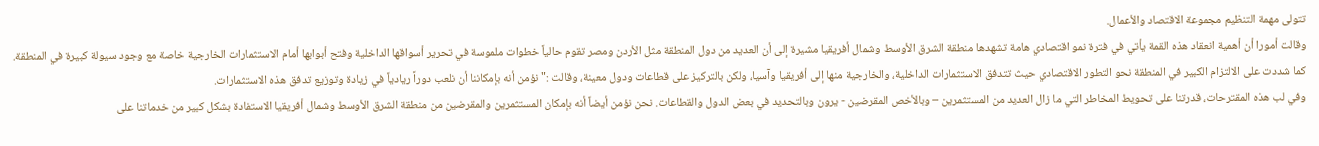تتولى مهمة التنظيم مجموعة الاقتصاد والأعمال.
وقالت أمورا أن أهمية انعقاد هذه القمة يأتي في فترة نمو اقتصادي هامة تشهدها منطقة الشرق الأوسط وشمال أفريقيا مشيرة إلى أن العديد من دول المنطقة مثل الأردن ومصر تقوم حالياً خطوات ملموسة في تحرير أسواقها الداخلية وفتح أبوابها أمام الاستثمارات الخارجية خاصة مع وجود سيولة كبيرة في المنطقة.
كما شددت على الالتزام الكبير في المنطقة نحو التطور الاقتصادي حيث تتدفق الاستثمارات الداخلية، والخارجية منها إلى أفريقيا وآسيا، ولكن بالتركيز على قطاعات ودول معينة، وقالت :" نؤمن أنه بإمكاننا أن نلعب دوراً ريادياً في زيادة وتوزيع تدفق هذه الاستثمارات.
وفي لب هذه المقترحات، قدرتنا على تحويط المخاطر التي ما زال العديد من المستثمرين – وبالأخص المقرضين - يرون وبالتحديد في بعض الدول والقطاعات. نحن نؤمن أيضاً أنه بإمكان المستثمرين والمقرضين من منطقة الشرق الأوسط وشمال أفريقيا الاستفادة بشكل كبير من خدماتنا على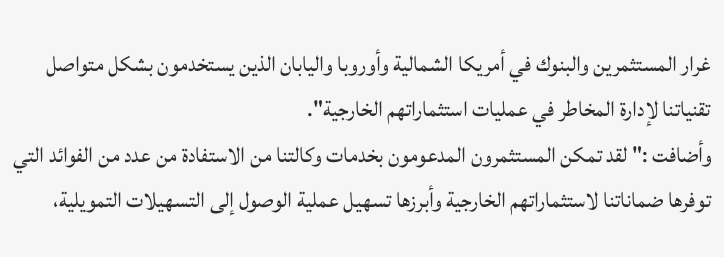غرار المستثمرين والبنوك في أمريكا الشمالية وأوروبا واليابان الذين يستخدمون بشكل متواصل تقنياتنا لإدارة المخاطر في عمليات استثماراتهم الخارجية".
وأضافت :" لقد تمكن المستثمرون المدعومون بخدمات وكالتنا من الاستفادة من عدد من الفوائد التي توفرها ضماناتنا لاستثماراتهم الخارجية وأبرزها تسهيل عملية الوصول إلى التسهيلات التمويلية،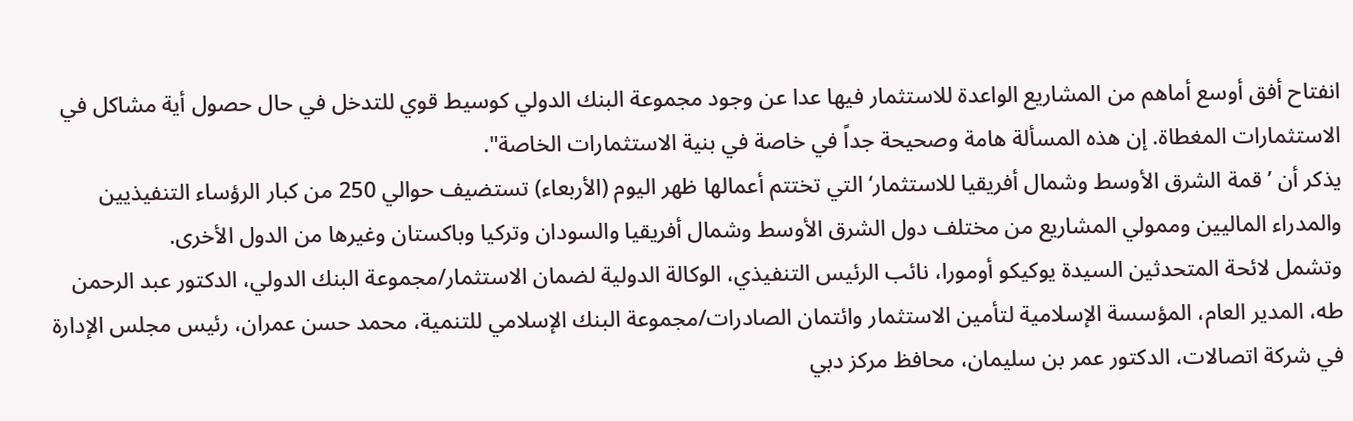انفتاح أفق أوسع أماهم من المشاريع الواعدة للاستثمار فيها عدا عن وجود مجموعة البنك الدولي كوسيط قوي للتدخل في حال حصول أية مشاكل في الاستثمارات المغطاة. إن هذه المسألة هامة وصحيحة جداً في خاصة في بنية الاستثمارات الخاصة".
يذكر أن ’قمة الشرق الأوسط وشمال أفريقيا للاستثمار‘ التي تختتم أعمالها ظهر اليوم (الأربعاء) تستضيف حوالي 250 من كبار الرؤساء التنفيذيين والمدراء الماليين وممولي المشاريع من مختلف دول الشرق الأوسط وشمال أفريقيا والسودان وتركيا وباكستان وغيرها من الدول الأخرى.
وتشمل لائحة المتحدثين السيدة يوكيكو أومورا، نائب الرئيس التنفيذي، الوكالة الدولية لضمان الاستثمار/مجموعة البنك الدولي، الدكتور عبد الرحمن طه، المدير العام، المؤسسة الإسلامية لتأمين الاستثمار وائتمان الصادرات/مجموعة البنك الإسلامي للتنمية، محمد حسن عمران، رئيس مجلس الإدارة في شركة اتصالات، الدكتور عمر بن سليمان، محافظ مركز دبي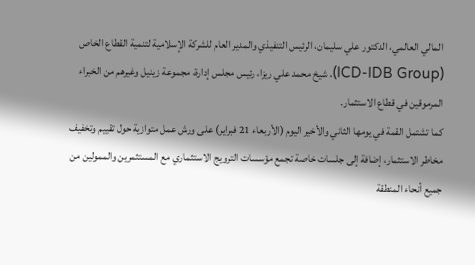المالي العالمي، الدكتور علي سليمان، الرئيس التنفيذي والمدير العام للشركة الإسلامية لتنمية القطاع الخاص (ICD-IDB Group)، شيخ محمد علي ريزا، رئيس مجلس إدارة، مجموعة زينيل وغيرهم من الخبراء المرموقين في قطاع الاستثمار.
كما تشتمل القمة في يومها الثاني والأخير اليوم (الأربعاء 21 فبراير) على ورش عمل متوازية حول تقييم وتخفيف مخاطر الاستثمار، إضافة إلى جلسات خاصة تجمع مؤسسات الترويج الاستثماري مع المستثمرين والممولين من جميع أنحاء المنطقة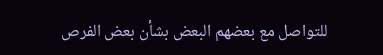للتواصل مع بعضهم البعض بشأن بعض الفرص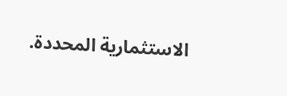الاستثمارية المحددة.